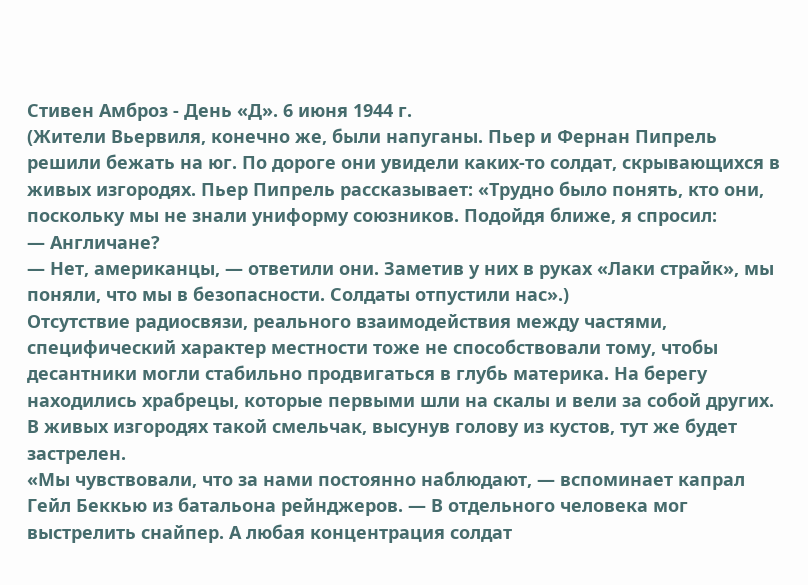Стивен Амброз - День «Д». 6 июня 1944 г.
(Жители Вьервиля, конечно же, были напуганы. Пьер и Фернан Пипрель решили бежать на юг. По дороге они увидели каких-то солдат, скрывающихся в живых изгородях. Пьер Пипрель рассказывает: «Трудно было понять, кто они, поскольку мы не знали униформу союзников. Подойдя ближе, я спросил:
— Англичане?
— Нет, американцы, — ответили они. Заметив у них в руках «Лаки страйк», мы поняли, что мы в безопасности. Солдаты отпустили нас».)
Отсутствие радиосвязи, реального взаимодействия между частями, специфический характер местности тоже не способствовали тому, чтобы десантники могли стабильно продвигаться в глубь материка. На берегу находились храбрецы, которые первыми шли на скалы и вели за собой других. В живых изгородях такой смельчак, высунув голову из кустов, тут же будет застрелен.
«Мы чувствовали, что за нами постоянно наблюдают, — вспоминает капрал Гейл Беккью из батальона рейнджеров. — В отдельного человека мог выстрелить снайпер. А любая концентрация солдат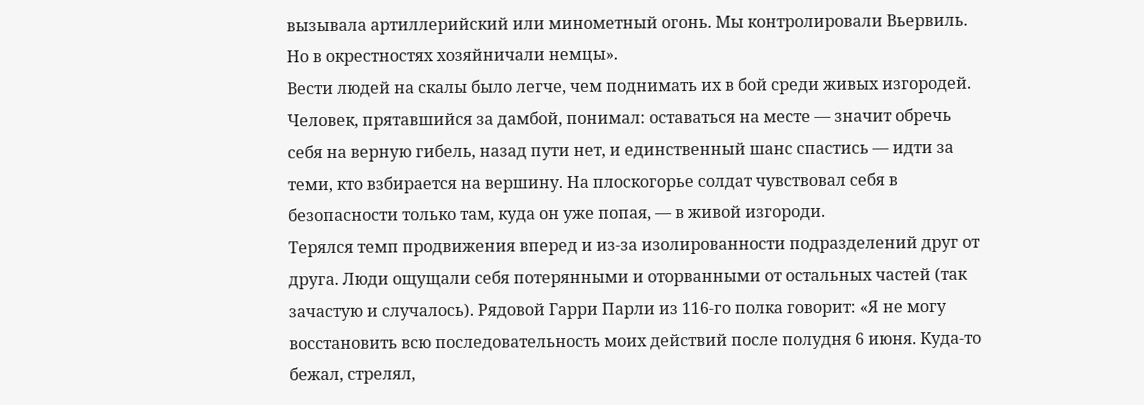вызывала артиллерийский или минометный огонь. Мы контролировали Вьервиль. Но в окрестностях хозяйничали немцы».
Вести людей на скалы было легче, чем поднимать их в бой среди живых изгородей. Человек, прятавшийся за дамбой, понимал: оставаться на месте — значит обречь себя на верную гибель, назад пути нет, и единственный шанс спастись — идти за теми, кто взбирается на вершину. На плоскогорье солдат чувствовал себя в безопасности только там, куда он уже попая, — в живой изгороди.
Терялся темп продвижения вперед и из-за изолированности подразделений друг от друга. Люди ощущали себя потерянными и оторванными от остальных частей (так зачастую и случалось). Рядовой Гарри Парли из 116-го полка говорит: «Я не могу восстановить всю последовательность моих действий после полудня 6 июня. Куда-то бежал, стрелял,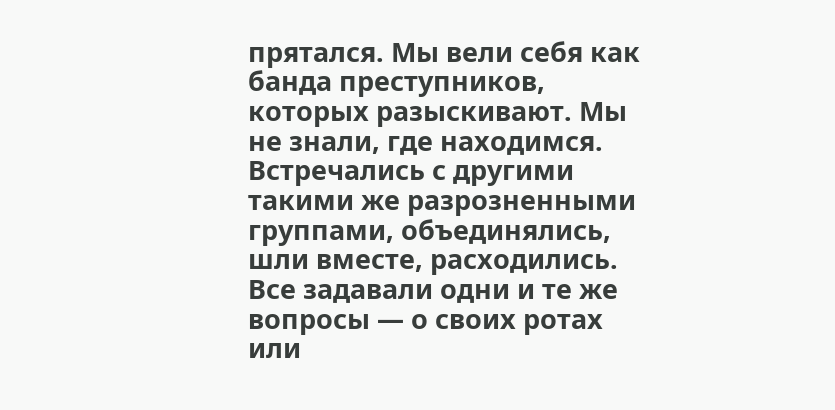прятался. Мы вели себя как банда преступников, которых разыскивают. Мы не знали, где находимся. Встречались с другими такими же разрозненными группами, объединялись, шли вместе, расходились. Все задавали одни и те же вопросы — о своих ротах или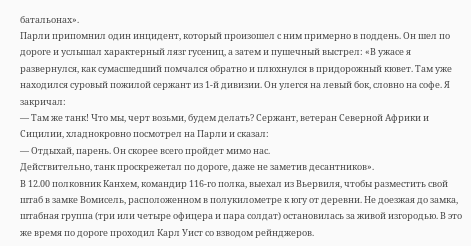батальонах».
Парли припомнил один инцидент, который произошел с ним примерно в поддень. Он шел по дороге и услышал характерный лязг гусениц, а затем и пушечный выстрел: «В ужасе я развернулся, как сумасшедший помчался обратно и плюхнулся в придорожный кювет. Там уже находился суровый пожилой сержант из 1-й дивизии. Он улегся на левый бок, словно на софе. Я закричал:
— Там же танк! Что мы, черт возьми, будем делать? Сержант, ветеран Северной Африки и Сицилии, хладнокровно посмотрел на Парли и сказал:
— Отдыхай, парень. Он скорее всего пройдет мимо нас.
Действительно, танк проскрежетал по дороге, даже не заметив десантников».
В 12.00 полковник Канхем, командир 116-го полка, выехал из Вьервиля, чтобы разместить свой штаб в замке Вомисель, расположенном в полукилометре к югу от деревни. Не доезжая до замка, штабная группа (три или четыре офицера и пара солдат) остановилась за живой изгородью. В это же время по дороге проходил Карл Уист со взводом рейнджеров.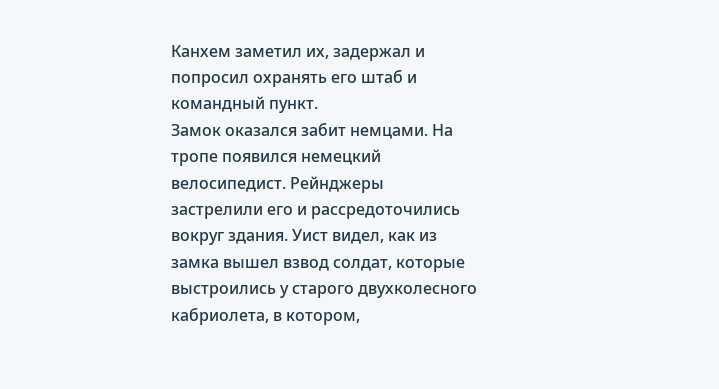Канхем заметил их, задержал и попросил охранять его штаб и командный пункт.
Замок оказался забит немцами. На тропе появился немецкий велосипедист. Рейнджеры застрелили его и рассредоточились вокруг здания. Уист видел, как из замка вышел взвод солдат, которые выстроились у старого двухколесного кабриолета, в котором,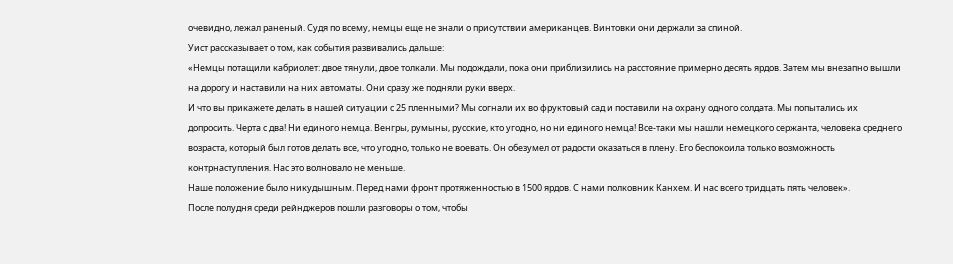очевидно, лежал раненый. Судя по всему, немцы еще не знали о присутствии американцев. Винтовки они держали за спиной.
Уист рассказывает о том, как события развивались дальше:
«Немцы потащили кабриолет: двое тянули, двое толкали. Мы подождали, пока они приблизились на расстояние примерно десять ярдов. Затем мы внезапно вышли на дорогу и наставили на них автоматы. Они сразу же подняли руки вверх.
И что вы прикажете делать в нашей ситуации с 25 пленными? Мы согнали их во фруктовый сад и поставили на охрану одного солдата. Мы попытались их допросить. Черта с два! Ни единого немца. Венгры, румыны, русские, кто угодно, но ни единого немца! Все-таки мы нашли немецкого сержанта, человека среднего возраста, который был готов делать все, что угодно, только не воевать. Он обезумел от радости оказаться в плену. Его беспокоила только возможность контрнаступления. Нас это волновало не меньше.
Наше положение было никудышным. Перед нами фронт протяженностью в 1500 ярдов. С нами полковник Канхем. И нас всего тридцать пять человек».
После полудня среди рейнджеров пошли разговоры о том, чтобы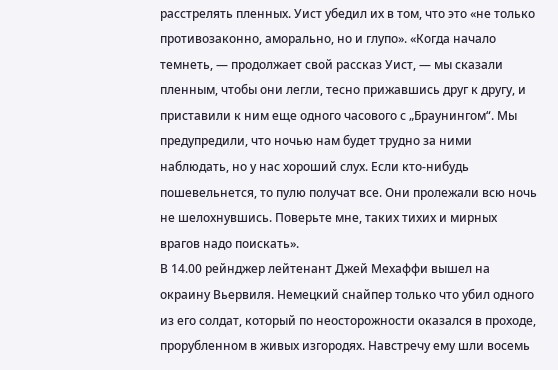расстрелять пленных. Уист убедил их в том, что это «не только противозаконно, аморально, но и глупо». «Когда начало темнеть, — продолжает свой рассказ Уист, — мы сказали пленным, чтобы они легли, тесно прижавшись друг к другу, и приставили к ним еще одного часового с „Браунингом“. Мы предупредили, что ночью нам будет трудно за ними наблюдать, но у нас хороший слух. Если кто-нибудь пошевельнется, то пулю получат все. Они пролежали всю ночь не шелохнувшись. Поверьте мне, таких тихих и мирных врагов надо поискать».
В 14.00 рейнджер лейтенант Джей Мехаффи вышел на окраину Вьервиля. Немецкий снайпер только что убил одного из его солдат, который по неосторожности оказался в проходе, прорубленном в живых изгородях. Навстречу ему шли восемь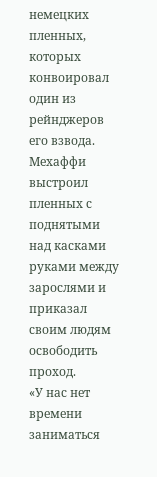немецких пленных, которых конвоировал один из рейнджеров его взвода. Мехаффи выстроил пленных с поднятыми над касками руками между зарослями и приказал своим людям освободить проход.
«У нас нет времени заниматься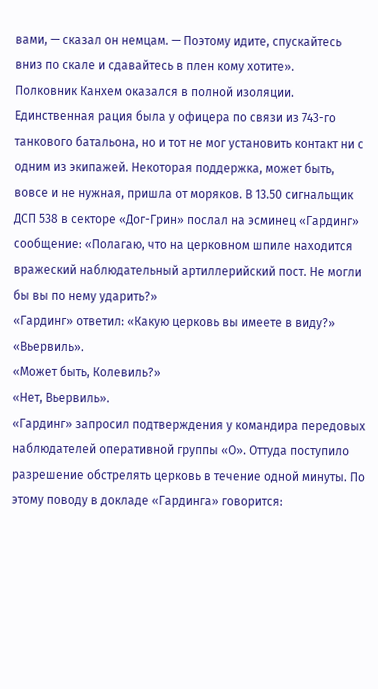вами, — сказал он немцам. — Поэтому идите, спускайтесь вниз по скале и сдавайтесь в плен кому хотите».
Полковник Канхем оказался в полной изоляции. Единственная рация была у офицера по связи из 743-го танкового батальона, но и тот не мог установить контакт ни с одним из экипажей. Некоторая поддержка, может быть, вовсе и не нужная, пришла от моряков. В 13.50 сигнальщик ДСП 538 в секторе «Дог-Грин» послал на эсминец «Гардинг» сообщение: «Полагаю, что на церковном шпиле находится вражеский наблюдательный артиллерийский пост. Не могли бы вы по нему ударить?»
«Гардинг» ответил: «Какую церковь вы имеете в виду?»
«Вьервиль».
«Может быть, Колевиль?»
«Нет, Вьервиль».
«Гардинг» запросил подтверждения у командира передовых наблюдателей оперативной группы «О». Оттуда поступило разрешение обстрелять церковь в течение одной минуты. По этому поводу в докладе «Гардинга» говорится: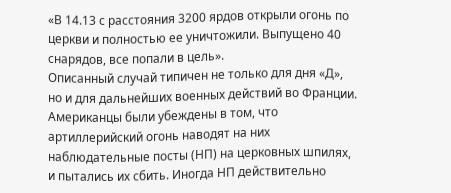«В 14.13 с расстояния 3200 ярдов открыли огонь по церкви и полностью ее уничтожили. Выпущено 40 снарядов, все попали в цель».
Описанный случай типичен не только для дня «Д», но и для дальнейших военных действий во Франции. Американцы были убеждены в том, что артиллерийский огонь наводят на них наблюдательные посты (НП) на церковных шпилях, и пытались их сбить. Иногда НП действительно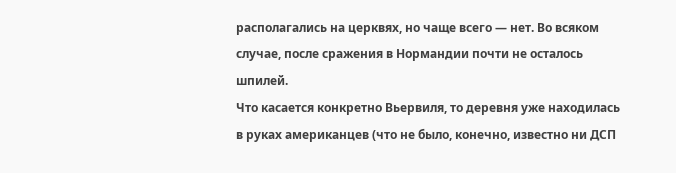располагались на церквях, но чаще всего — нет. Во всяком случае, после сражения в Нормандии почти не осталось шпилей.
Что касается конкретно Вьервиля, то деревня уже находилась в руках американцев (что не было, конечно, известно ни ДСП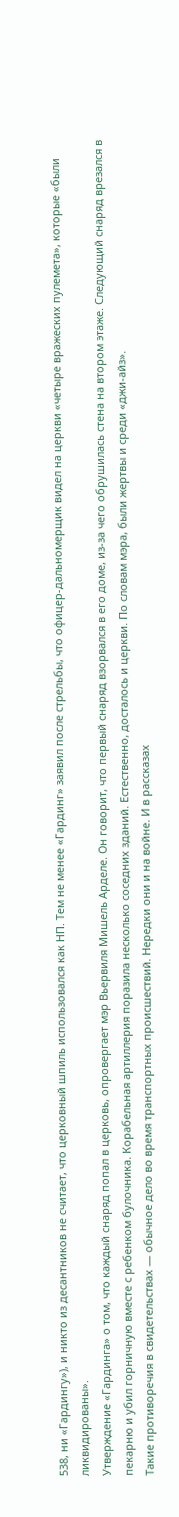538, ни «Гардингу»), и никто из десантников не считает, что церковный шпиль использовался как НП. Тем не менее «Гардинг» заявил после стрельбы, что офицер-дальномерщик видел на церкви «четыре вражеских пулемета», которые «были ликвидированы».
Утверждение «Гардинга» о том, что каждый снаряд попал в церковь, опровергает мэр Вьервиля Мишель Арделе. Он говорит, что первый снаряд взорвался в его доме, из-за чего обрушилась стена на втором этаже. Следующий снаряд врезался в пекарню и убил горничную вместе с ребенком булочника. Корабельная артиллерия поразила несколько соседних зданий. Естественно, досталось и церкви. По словам мэра, были жертвы и среди «джи-айз».
Такие противоречия в свидетельствах — обычное дело во время транспортных происшествий. Нередки они и на войне. И в рассказах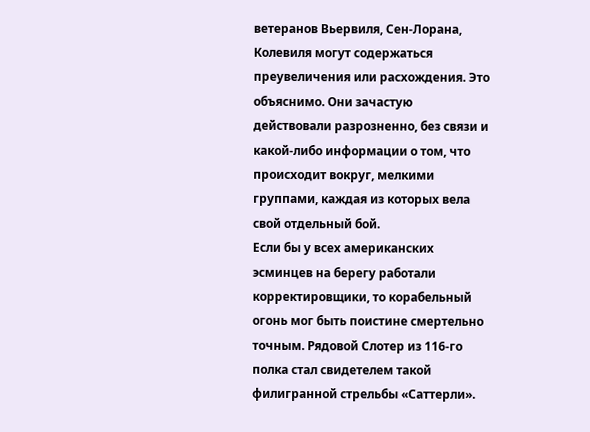ветеранов Вьервиля, Сен-Лорана, Колевиля могут содержаться преувеличения или расхождения. Это объяснимо. Они зачастую действовали разрозненно, без связи и какой-либо информации о том, что происходит вокруг, мелкими группами, каждая из которых вела свой отдельный бой.
Если бы у всех американских эсминцев на берегу работали корректировщики, то корабельный огонь мог быть поистине смертельно точным. Рядовой Слотер из 116-го полка стал свидетелем такой филигранной стрельбы «Саттерли».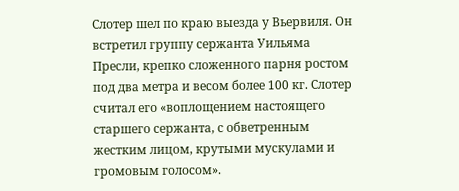Слотер шел по краю выезда у Вьервиля. Он встретил группу сержанта Уильяма Пресли, крепко сложенного парня ростом под два метра и весом более 100 кг. Слотер считал его «воплощением настоящего старшего сержанта, с обветренным жестким лицом, крутыми мускулами и громовым голосом».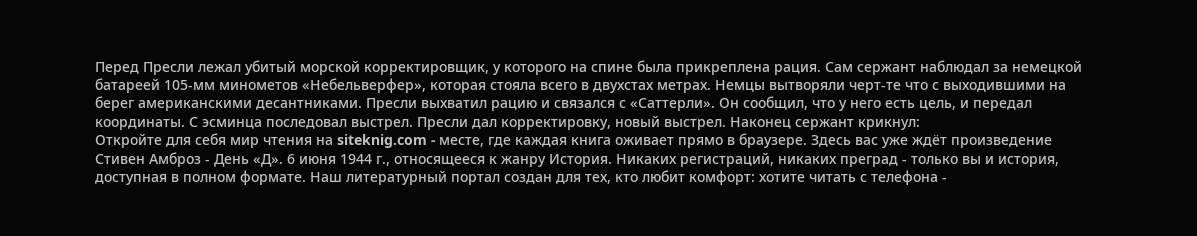Перед Пресли лежал убитый морской корректировщик, у которого на спине была прикреплена рация. Сам сержант наблюдал за немецкой батареей 105-мм минометов «Небельверфер», которая стояла всего в двухстах метрах. Немцы вытворяли черт-те что с выходившими на берег американскими десантниками. Пресли выхватил рацию и связался с «Саттерли». Он сообщил, что у него есть цель, и передал координаты. С эсминца последовал выстрел. Пресли дал корректировку, новый выстрел. Наконец сержант крикнул:
Откройте для себя мир чтения на siteknig.com - месте, где каждая книга оживает прямо в браузере. Здесь вас уже ждёт произведение Стивен Амброз - День «Д». 6 июня 1944 г., относящееся к жанру История. Никаких регистраций, никаких преград - только вы и история, доступная в полном формате. Наш литературный портал создан для тех, кто любит комфорт: хотите читать с телефона -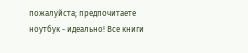пожалуйста; предпочитаете ноутбук - идеально! Все книги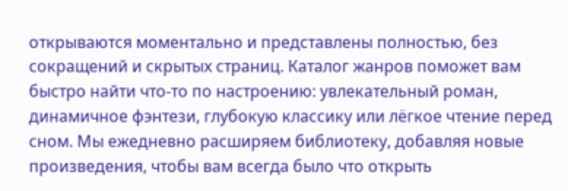открываются моментально и представлены полностью, без сокращений и скрытых страниц. Каталог жанров поможет вам быстро найти что-то по настроению: увлекательный роман, динамичное фэнтези, глубокую классику или лёгкое чтение перед сном. Мы ежедневно расширяем библиотеку, добавляя новые произведения, чтобы вам всегда было что открыть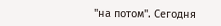"на потом". Сегодня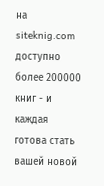на siteknig.com доступно более 200000 книг - и каждая готова стать вашей новой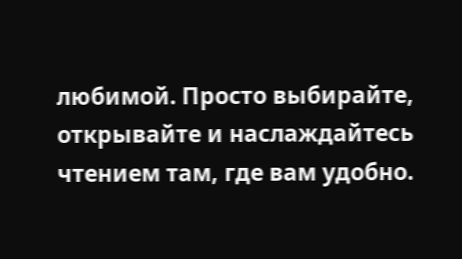любимой. Просто выбирайте, открывайте и наслаждайтесь чтением там, где вам удобно.